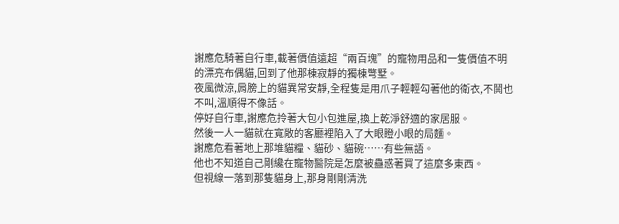謝應危騎著自行車,載著價值遠超“兩百塊”的寵物用品和一隻價值不明的漂亮布偶貓,回到了他那棟寂靜的獨棟彆墅。
夜風微涼,肩膀上的貓異常安靜,全程隻是用爪子輕輕勾著他的衛衣,不鬨也不叫,溫順得不像話。
停好自行車,謝應危拎著大包小包進屋,換上乾淨舒適的家居服。
然後一人一貓就在寬敞的客廳裡陷入了大眼瞪小眼的局麵。
謝應危看著地上那堆貓糧、貓砂、貓碗……有些無語。
他也不知道自己剛纔在寵物醫院是怎麼被蠱惑著買了這麼多東西。
但視線一落到那隻貓身上,那身剛剛清洗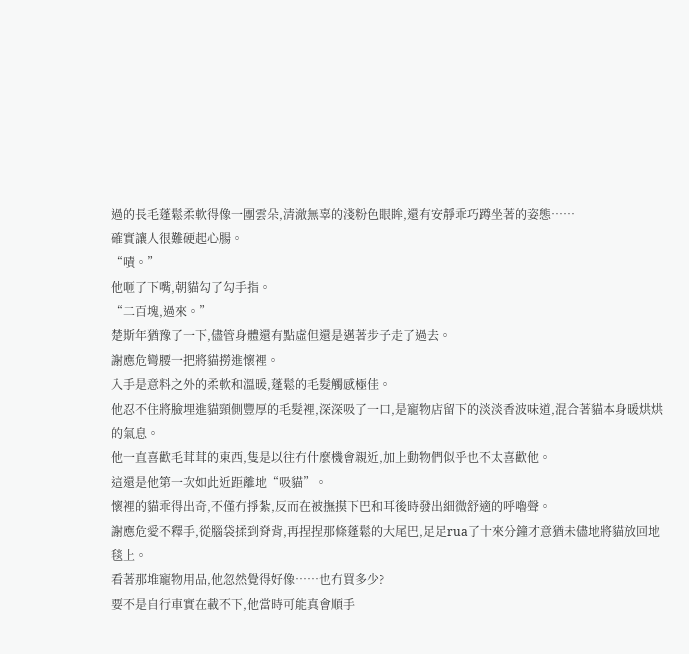過的長毛蓬鬆柔軟得像一團雲朵,清澈無辜的淺粉色眼眸,還有安靜乖巧蹲坐著的姿態……
確實讓人很難硬起心腸。
“嘖。”
他咂了下嘴,朝貓勾了勾手指。
“二百塊,過來。”
楚斯年猶豫了一下,儘管身體還有點虛但還是邁著步子走了過去。
謝應危彎腰一把將貓撈進懷裡。
入手是意料之外的柔軟和溫暖,蓬鬆的毛髮觸感極佳。
他忍不住將臉埋進貓頸側豐厚的毛髮裡,深深吸了一口,是寵物店留下的淡淡香波味道,混合著貓本身暖烘烘的氣息。
他一直喜歡毛茸茸的東西,隻是以往冇什麼機會親近,加上動物們似乎也不太喜歡他。
這還是他第一次如此近距離地“吸貓”。
懷裡的貓乖得出奇,不僅冇掙紮,反而在被撫摸下巴和耳後時發出細微舒適的呼嚕聲。
謝應危愛不釋手,從腦袋揉到脊背,再捏捏那條蓬鬆的大尾巴,足足rua了十來分鐘才意猶未儘地將貓放回地毯上。
看著那堆寵物用品,他忽然覺得好像……也冇買多少?
要不是自行車實在載不下,他當時可能真會順手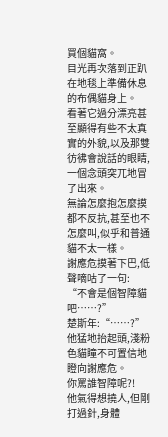買個貓窩。
目光再次落到正趴在地毯上準備休息的布偶貓身上。
看著它過分漂亮甚至顯得有些不太真實的外貌,以及那雙彷彿會說話的眼睛,一個念頭突兀地冒了出來。
無論怎麼抱怎麼摸都不反抗,甚至也不怎麼叫,似乎和普通貓不太一樣。
謝應危摸著下巴,低聲嘀咕了一句:
“不會是個智障貓吧……?”
楚斯年:“……?”
他猛地抬起頭,淺粉色貓瞳不可置信地瞪向謝應危。
你罵誰智障呢?!
他氣得想撓人,但剛打過針,身體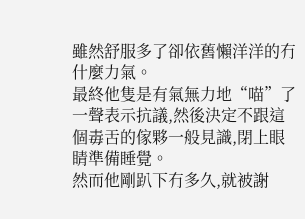雖然舒服多了卻依舊懶洋洋的冇什麼力氣。
最終他隻是有氣無力地“喵”了一聲表示抗議,然後決定不跟這個毒舌的傢夥一般見識,閉上眼睛準備睡覺。
然而他剛趴下冇多久,就被謝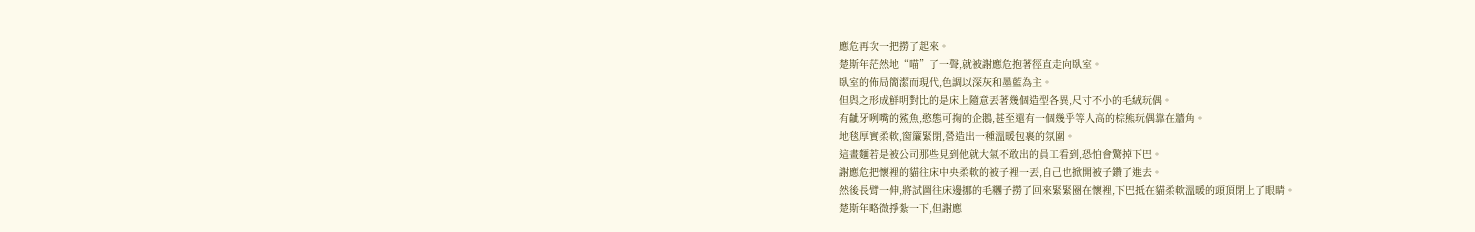應危再次一把撈了起來。
楚斯年茫然地“喵”了一聲,就被謝應危抱著徑直走向臥室。
臥室的佈局簡潔而現代,色調以深灰和墨藍為主。
但與之形成鮮明對比的是床上隨意丟著幾個造型各異,尺寸不小的毛絨玩偶。
有齜牙咧嘴的鯊魚,憨態可掬的企鵝,甚至還有一個幾乎等人高的棕熊玩偶靠在牆角。
地毯厚實柔軟,窗簾緊閉,營造出一種溫暖包裹的氛圍。
這畫麵若是被公司那些見到他就大氣不敢出的員工看到,恐怕會驚掉下巴。
謝應危把懷裡的貓往床中央柔軟的被子裡一丟,自己也掀開被子鑽了進去。
然後長臂一伸,將試圖往床邊挪的毛糰子撈了回來緊緊圈在懷裡,下巴抵在貓柔軟溫暖的頭頂閉上了眼睛。
楚斯年略微掙紮一下,但謝應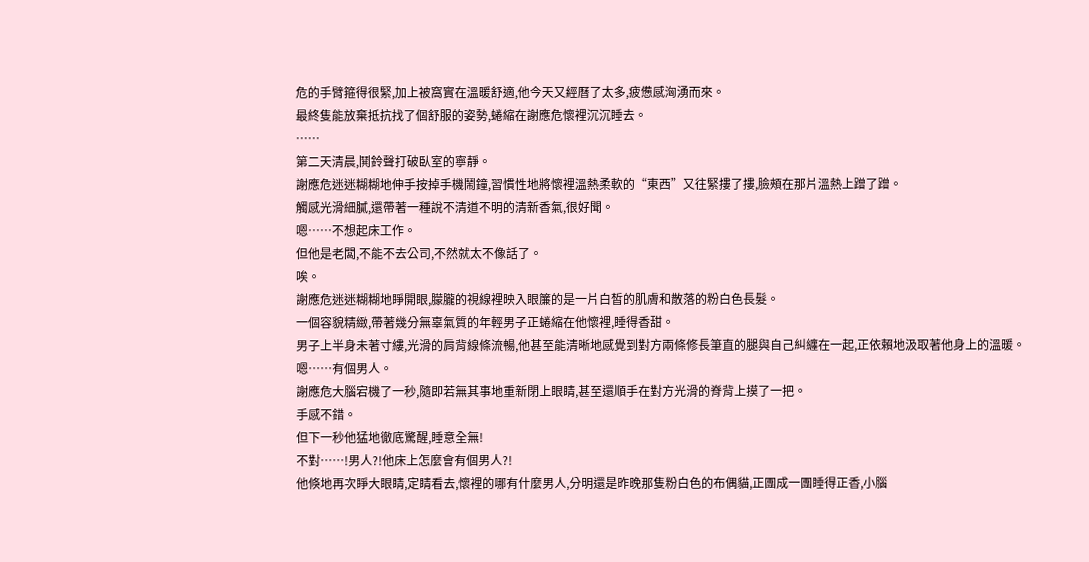危的手臂箍得很緊,加上被窩實在溫暖舒適,他今天又經曆了太多,疲憊感洶湧而來。
最終隻能放棄抵抗找了個舒服的姿勢,蜷縮在謝應危懷裡沉沉睡去。
……
第二天清晨,鬨鈴聲打破臥室的寧靜。
謝應危迷迷糊糊地伸手按掉手機鬧鐘,習慣性地將懷裡溫熱柔軟的“東西”又往緊摟了摟,臉頰在那片溫熱上蹭了蹭。
觸感光滑細膩,還帶著一種說不清道不明的清新香氣,很好聞。
嗯……不想起床工作。
但他是老闆,不能不去公司,不然就太不像話了。
唉。
謝應危迷迷糊糊地睜開眼,朦朧的視線裡映入眼簾的是一片白皙的肌膚和散落的粉白色長髮。
一個容貌精緻,帶著幾分無辜氣質的年輕男子正蜷縮在他懷裡,睡得香甜。
男子上半身未著寸縷,光滑的肩背線條流暢,他甚至能清晰地感覺到對方兩條修長筆直的腿與自己糾纏在一起,正依賴地汲取著他身上的溫暖。
嗯……有個男人。
謝應危大腦宕機了一秒,隨即若無其事地重新閉上眼睛,甚至還順手在對方光滑的脊背上摸了一把。
手感不錯。
但下一秒他猛地徹底驚醒,睡意全無!
不對……!男人?!他床上怎麼會有個男人?!
他倏地再次睜大眼睛,定睛看去,懷裡的哪有什麼男人,分明還是昨晚那隻粉白色的布偶貓,正團成一團睡得正香,小腦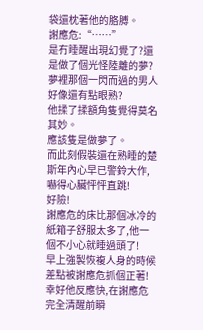袋還枕著他的胳膊。
謝應危:“……”
是冇睡醒出現幻覺了?還是做了個光怪陸離的夢?夢裡那個一閃而過的男人好像還有點眼熟?
他揉了揉額角隻覺得莫名其妙。
應該隻是做夢了。
而此刻假裝還在熟睡的楚斯年內心早已警鈴大作,嚇得心臟怦怦直跳!
好險!
謝應危的床比那個冰冷的紙箱子舒服太多了,他一個不小心就睡過頭了!
早上強製恢複人身的時候差點被謝應危抓個正著!
幸好他反應快,在謝應危完全清醒前瞬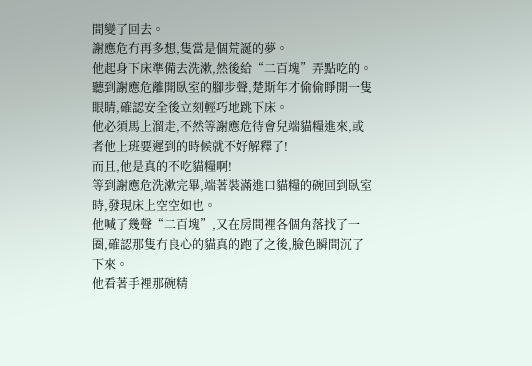間變了回去。
謝應危冇再多想,隻當是個荒誕的夢。
他起身下床準備去洗漱,然後給“二百塊”弄點吃的。
聽到謝應危離開臥室的腳步聲,楚斯年才偷偷睜開一隻眼睛,確認安全後立刻輕巧地跳下床。
他必須馬上溜走,不然等謝應危待會兒端貓糧進來,或者他上班要遲到的時候就不好解釋了!
而且,他是真的不吃貓糧啊!
等到謝應危洗漱完畢,端著裝滿進口貓糧的碗回到臥室時,發現床上空空如也。
他喊了幾聲“二百塊”,又在房間裡各個角落找了一圈,確認那隻冇良心的貓真的跑了之後,臉色瞬間沉了下來。
他看著手裡那碗精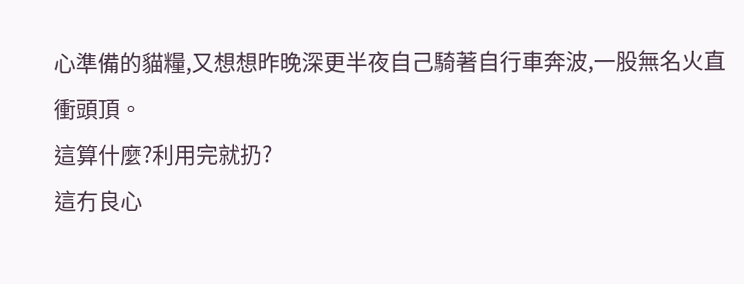心準備的貓糧,又想想昨晚深更半夜自己騎著自行車奔波,一股無名火直衝頭頂。
這算什麼?利用完就扔?
這冇良心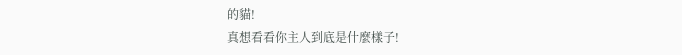的貓!
真想看看你主人到底是什麼樣子!